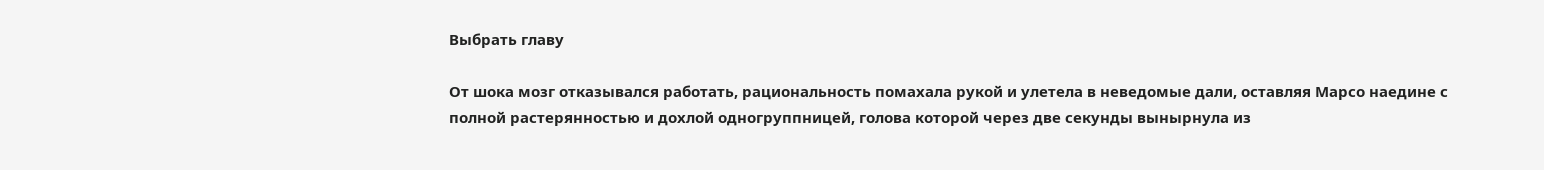Выбрать главу

От шока мозг отказывался работать, рациональность помахала рукой и улетела в неведомые дали, оставляя Марсо наедине с полной растерянностью и дохлой одногруппницей, голова которой через две секунды вынырнула из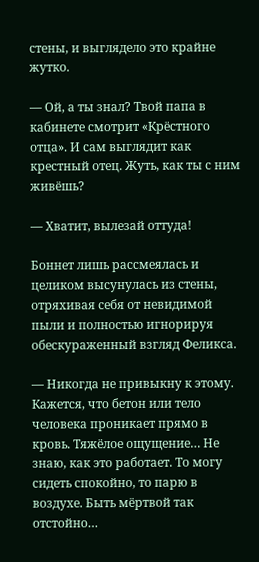стены, и выглядело это крайне жутко.

— Ой, а ты знал? Твой папа в кабинете смотрит «Крёстного отца». И сам выглядит как крестный отец. Жуть, как ты с ним живёшь?

— Хватит, вылезай оттуда!

Боннет лишь рассмеялась и целиком высунулась из стены, отряхивая себя от невидимой пыли и полностью игнорируя обескураженный взгляд Феликса.

— Никогда не привыкну к этому. Кажется, что бетон или тело человека проникает прямо в кровь. Тяжёлое ощущение… Не знаю, как это работает. То могу сидеть спокойно, то парю в воздухе. Быть мёртвой так отстойно…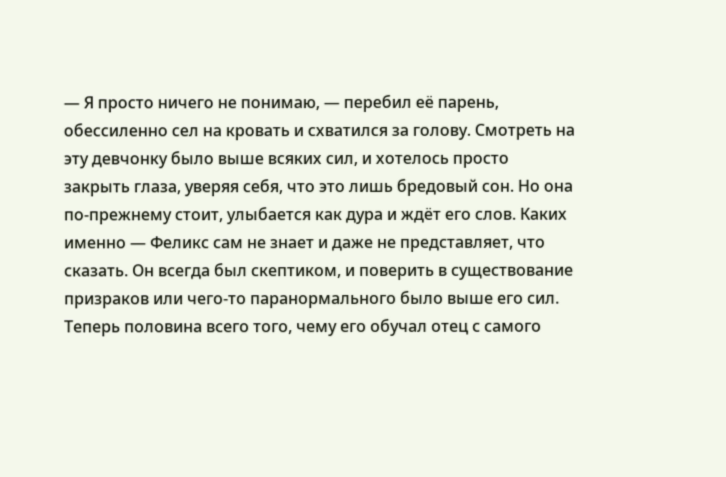— Я просто ничего не понимаю, — перебил её парень, обессиленно сел на кровать и схватился за голову. Смотреть на эту девчонку было выше всяких сил, и хотелось просто закрыть глаза, уверяя себя, что это лишь бредовый сон. Но она по-прежнему стоит, улыбается как дура и ждёт его слов. Каких именно — Феликс сам не знает и даже не представляет, что сказать. Он всегда был скептиком, и поверить в существование призраков или чего-то паранормального было выше его сил. Теперь половина всего того, чему его обучал отец с самого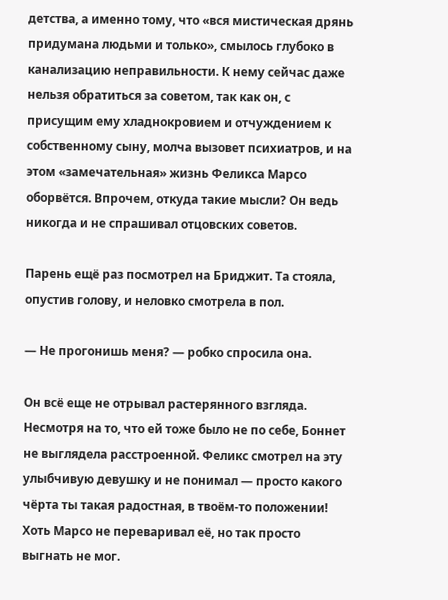детства, а именно тому, что «вся мистическая дрянь придумана людьми и только», смылось глубоко в канализацию неправильности. К нему сейчас даже нельзя обратиться за советом, так как он, с присущим ему хладнокровием и отчуждением к собственному сыну, молча вызовет психиатров, и на этом «замечательная» жизнь Феликса Марсо оборвётся. Впрочем, откуда такие мысли? Он ведь никогда и не спрашивал отцовских советов.

Парень ещё раз посмотрел на Бриджит. Та стояла, опустив голову, и неловко смотрела в пол.

— Не прогонишь меня? — робко спросила она.

Он всё еще не отрывал растерянного взгляда. Несмотря на то, что ей тоже было не по себе, Боннет не выглядела расстроенной. Феликс смотрел на эту улыбчивую девушку и не понимал — просто какого чёрта ты такая радостная, в твоём-то положении! Хоть Марсо не переваривал её, но так просто выгнать не мог.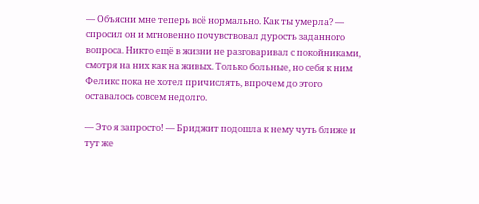— Объясни мне теперь всё нормально. Как ты умерла? — спросил он и мгновенно почувствовал дурость заданного вопроса. Никто ещё в жизни не разговаривал с покойниками, смотря на них как на живых. Только больные, но себя к ним Феликс пока не хотел причислять, впрочем до этого оставалось совсем недолго.

— Это я запросто! — Бриджит подошла к нему чуть ближе и тут же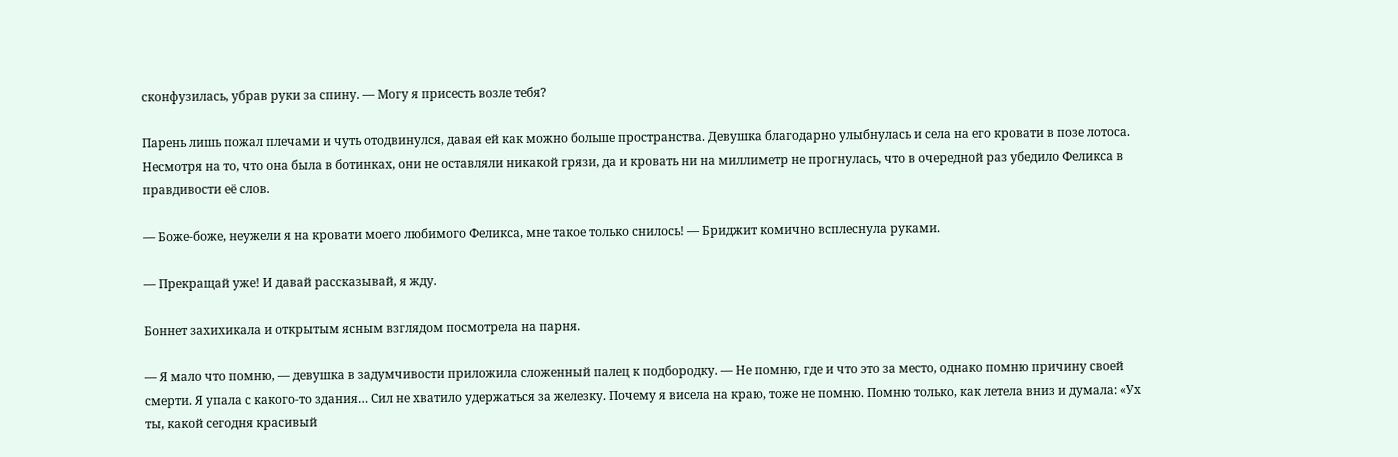сконфузилась, убрав руки за спину. — Могу я присесть возле тебя?

Парень лишь пожал плечами и чуть отодвинулся, давая ей как можно больше пространства. Девушка благодарно улыбнулась и села на его кровати в позе лотоса. Несмотря на то, что она была в ботинках, они не оставляли никакой грязи, да и кровать ни на миллиметр не прогнулась, что в очередной раз убедило Феликса в правдивости её слов.

— Боже-боже, неужели я на кровати моего любимого Феликса, мне такое только снилось! — Бриджит комично всплеснула руками.

— Прекращай уже! И давай рассказывай, я жду.

Боннет захихикала и открытым ясным взглядом посмотрела на парня.

— Я мало что помню, — девушка в задумчивости приложила сложенный палец к подбородку. — Не помню, где и что это за место, однако помню причину своей смерти. Я упала с какого-то здания… Сил не хватило удержаться за железку. Почему я висела на краю, тоже не помню. Помню только, как летела вниз и думала: «Ух ты, какой сегодня красивый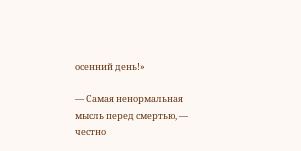осенний день!»

— Самая ненормальная мысль перед смертью, — честно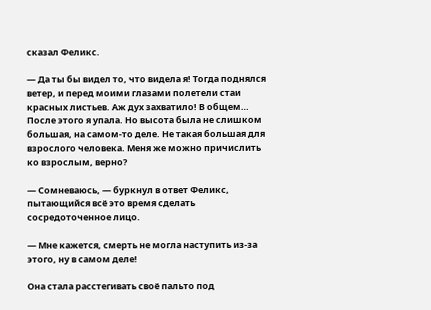сказал Феликс.

— Да ты бы видел то, что видела я! Тогда поднялся ветер, и перед моими глазами полетели стаи красных листьев. Аж дух захватило! В общем… После этого я упала. Но высота была не слишком большая, на самом-то деле. Не такая большая для взрослого человека. Меня же можно причислить ко взрослым, верно?

— Сомневаюсь, — буркнул в ответ Феликс, пытающийся всё это время сделать сосредоточенное лицо.

— Мне кажется, смерть не могла наступить из-за этого, ну в самом деле!

Она стала расстегивать своё пальто под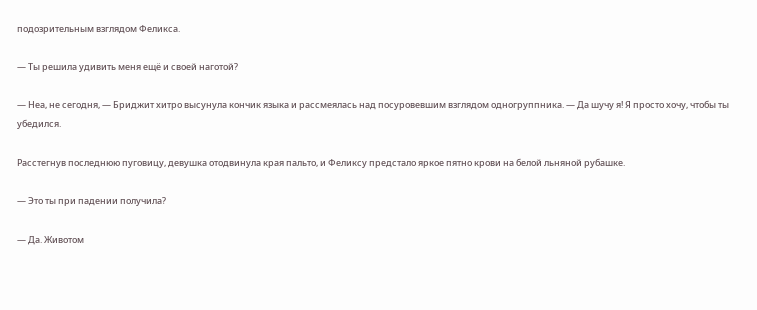подозрительным взглядом Феликса.

— Ты решила удивить меня ещё и своей наготой?

— Неа, не сегодня, — Бриджит хитро высунула кончик языка и рассмеялась над посуровевшим взглядом одногруппника. — Да шучу я! Я просто хочу, чтобы ты убедился.

Расстегнув последнюю пуговицу, девушка отодвинула края пальто, и Феликсу предстало яркое пятно крови на белой льняной рубашке.

— Это ты при падении получила?

— Да. Животом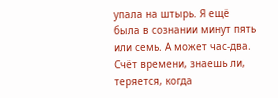упала на штырь. Я ещё была в сознании минут пять или семь. А может час-два. Счёт времени, знаешь ли, теряется, когда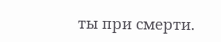ты при смерти.